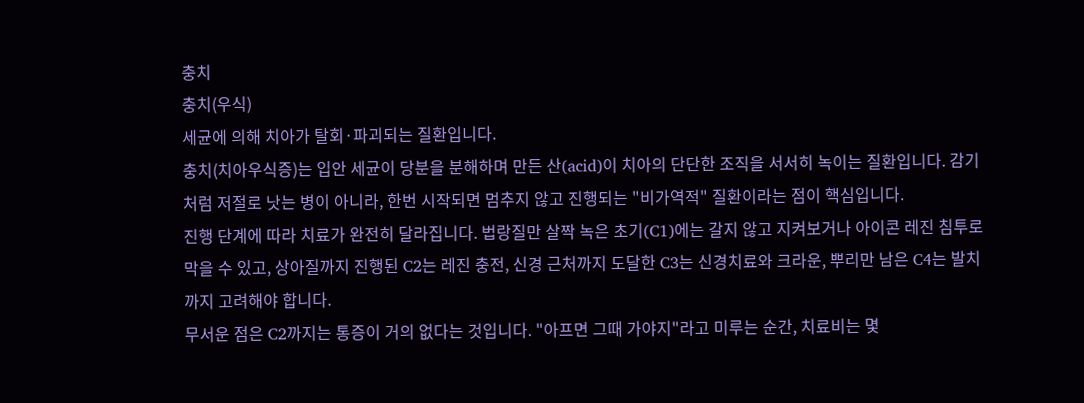충치
충치(우식)
세균에 의해 치아가 탈회·파괴되는 질환입니다.
충치(치아우식증)는 입안 세균이 당분을 분해하며 만든 산(acid)이 치아의 단단한 조직을 서서히 녹이는 질환입니다. 감기처럼 저절로 낫는 병이 아니라, 한번 시작되면 멈추지 않고 진행되는 "비가역적" 질환이라는 점이 핵심입니다.
진행 단계에 따라 치료가 완전히 달라집니다. 법랑질만 살짝 녹은 초기(C1)에는 갈지 않고 지켜보거나 아이콘 레진 침투로 막을 수 있고, 상아질까지 진행된 C2는 레진 충전, 신경 근처까지 도달한 C3는 신경치료와 크라운, 뿌리만 남은 C4는 발치까지 고려해야 합니다.
무서운 점은 C2까지는 통증이 거의 없다는 것입니다. "아프면 그때 가야지"라고 미루는 순간, 치료비는 몇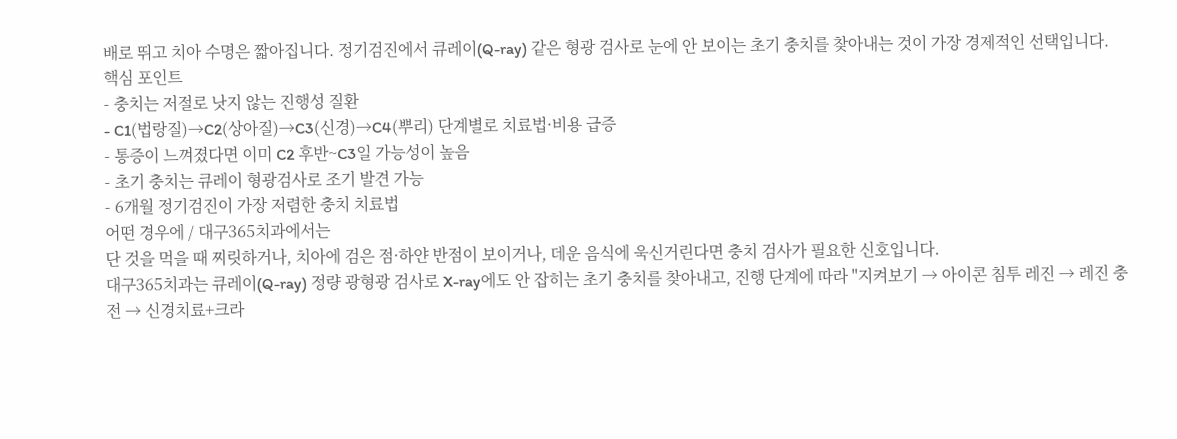배로 뛰고 치아 수명은 짧아집니다. 정기검진에서 큐레이(Q-ray) 같은 형광 검사로 눈에 안 보이는 초기 충치를 찾아내는 것이 가장 경제적인 선택입니다.
핵심 포인트
- 충치는 저절로 낫지 않는 진행성 질환
- C1(법랑질)→C2(상아질)→C3(신경)→C4(뿌리) 단계별로 치료법·비용 급증
- 통증이 느껴졌다면 이미 C2 후반~C3일 가능성이 높음
- 초기 충치는 큐레이 형광검사로 조기 발견 가능
- 6개월 정기검진이 가장 저렴한 충치 치료법
어떤 경우에 / 대구365치과에서는
단 것을 먹을 때 찌릿하거나, 치아에 검은 점·하얀 반점이 보이거나, 데운 음식에 욱신거린다면 충치 검사가 필요한 신호입니다.
대구365치과는 큐레이(Q-ray) 정량 광형광 검사로 X-ray에도 안 잡히는 초기 충치를 찾아내고, 진행 단계에 따라 "지켜보기 → 아이콘 침투 레진 → 레진 충전 → 신경치료+크라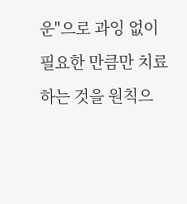운"으로 과잉 없이 필요한 만큼만 치료하는 것을 원칙으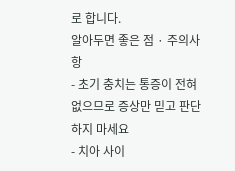로 합니다.
알아두면 좋은 점 · 주의사항
- 초기 충치는 통증이 전혀 없으므로 증상만 믿고 판단하지 마세요
- 치아 사이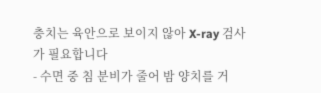충치는 육안으로 보이지 않아 X-ray 검사가 필요합니다
- 수면 중 침 분비가 줄어 밤 양치를 거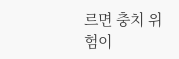르면 충치 위험이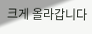크게 올라갑니다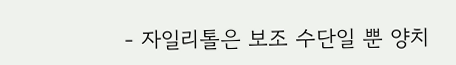- 자일리톨은 보조 수단일 뿐 양치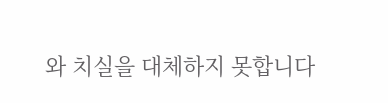와 치실을 대체하지 못합니다